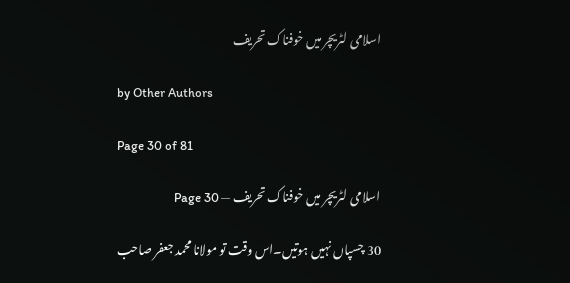اسلامی لٹریچر میں خوفناک تحریف

by Other Authors

Page 30 of 81

اسلامی لٹریچر میں خوفناک تحریف — Page 30

30 چسپاں نہیں ہوتیں۔اس وقت تو مولانا محمد جعفر صاحب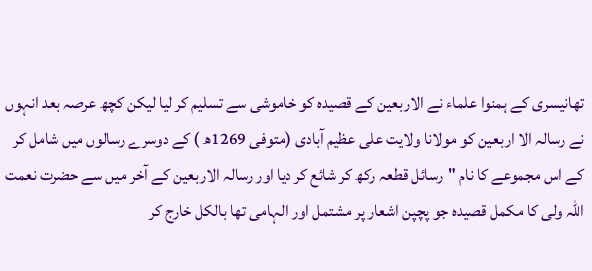تھانیسری کے ہمنوا علماء نے الاربعین کے قصیدہ کو خاموشی سے تسلیم کر لیا لیکن کچھ عرصہ بعد انہوں نے رسالہ الا اربعین کو مولانا ولایت علی عظیم آبادی (متوفی 1269ھ ) کے دوسرے رسالوں میں شامل کر کے اس مجموعے کا نام "رسائل قطعہ رکھ کر شائع کر دیا اور رسالہ الاربعین کے آخر میں سے حضرت نعمت اللہ ولی کا مکمل قصیدہ جو پچپن اشعار پر مشتمل اور الہامی تھا بالکل خارج کر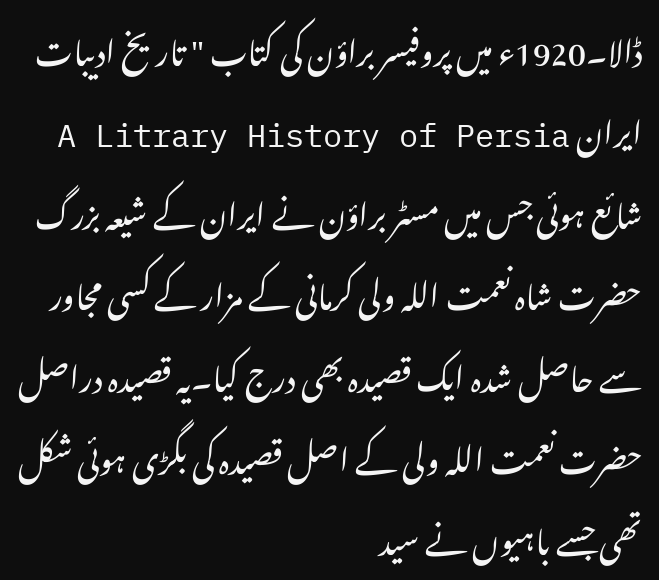ڈالا۔1920ء میں پروفیسر براؤن کی کتاب " تاریخ ادیبات ایران A Litrary History of Persia شائع ہوئی جس میں مسٹر براؤن نے ایران کے شیعہ بزرگ حضرت شاہ نعمت اللہ ولی کرمانی کے مزار کے کسی مجاور سے حاصل شدہ ایک قصیدہ بھی درج کیا۔یہ قصیدہ دراصل حضرت نعمت اللہ ولی کے اصل قصیدہ کی بگڑی ہوئی شکل تھی جسے باہیوں نے سید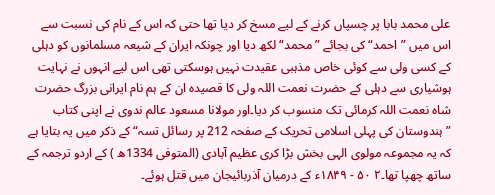علی محمد بابا پر چسپاں کرنے کے لیے مسخ کر دیا تھا حتی کہ اس کے نام کی نسبت سے اس میں ”احمد“ کی بجائے ”محمد“ لکھ دیا اور چونکہ ایران کے شیعہ مسلمانوں کو دہلی کے کسی ولی سے کوئی خاص مذہبی عقیدت نہیں ہوسکتی تھی اس لیے انہوں نے نہایت ہوشیاری سے دہلی کے حضرت نعمت اللہ ولی کا قصیدہ ان کے ہم نام ایرانی بزرگ حضرت شاہ نعمت اللہ کرمائی تک منسوب کر دیا۔اور مولانا مسعود عالم ندوی نے اپنی کتاب ”ہندوستان کی پہلی اسلامی تحریک کے صفحہ 212 پر رسائل تسہ“ کے ذکر میں یہ بتایا ہے کہ یہ مجموعہ مولوی الہی بخش بڑا کری عظیم آبادی (المتوفی 1334ھ ) کے اردو ترجمہ کے ساتھ چھپا تھا۔۲ ۵۰ - ۱۸۴۹ء کے درمیان آذربائیجان میں قتل ہوئے۔